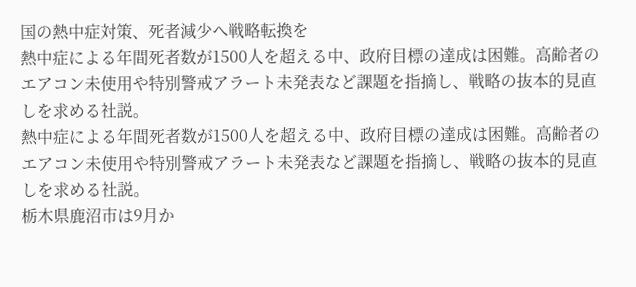国の熱中症対策、死者減少へ戦略転換を
熱中症による年間死者数が1500人を超える中、政府目標の達成は困難。高齢者のエアコン未使用や特別警戒アラート未発表など課題を指摘し、戦略の抜本的見直しを求める社説。
熱中症による年間死者数が1500人を超える中、政府目標の達成は困難。高齢者のエアコン未使用や特別警戒アラート未発表など課題を指摘し、戦略の抜本的見直しを求める社説。
栃木県鹿沼市は9月か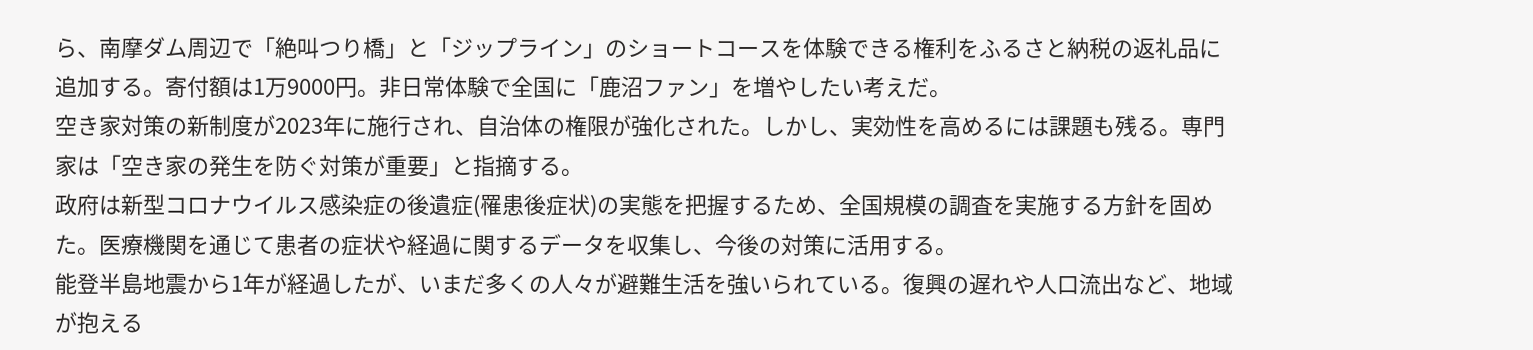ら、南摩ダム周辺で「絶叫つり橋」と「ジップライン」のショートコースを体験できる権利をふるさと納税の返礼品に追加する。寄付額は1万9000円。非日常体験で全国に「鹿沼ファン」を増やしたい考えだ。
空き家対策の新制度が2023年に施行され、自治体の権限が強化された。しかし、実効性を高めるには課題も残る。専門家は「空き家の発生を防ぐ対策が重要」と指摘する。
政府は新型コロナウイルス感染症の後遺症(罹患後症状)の実態を把握するため、全国規模の調査を実施する方針を固めた。医療機関を通じて患者の症状や経過に関するデータを収集し、今後の対策に活用する。
能登半島地震から1年が経過したが、いまだ多くの人々が避難生活を強いられている。復興の遅れや人口流出など、地域が抱える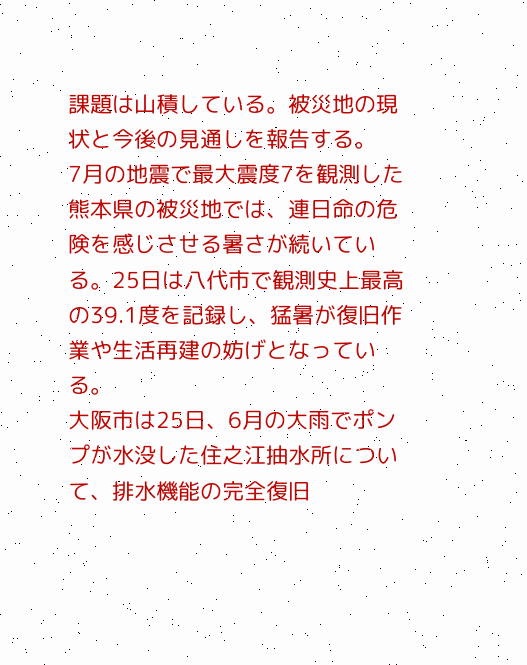課題は山積している。被災地の現状と今後の見通しを報告する。
7月の地震で最大震度7を観測した熊本県の被災地では、連日命の危険を感じさせる暑さが続いている。25日は八代市で観測史上最高の39.1度を記録し、猛暑が復旧作業や生活再建の妨げとなっている。
大阪市は25日、6月の大雨でポンプが水没した住之江抽水所について、排水機能の完全復旧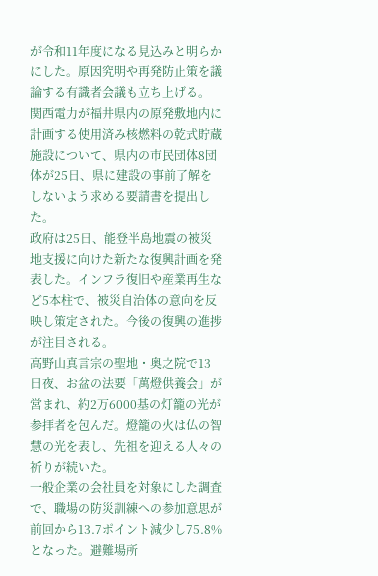が令和11年度になる見込みと明らかにした。原因究明や再発防止策を議論する有識者会議も立ち上げる。
関西電力が福井県内の原発敷地内に計画する使用済み核燃料の乾式貯蔵施設について、県内の市民団体8団体が25日、県に建設の事前了解をしないよう求める要請書を提出した。
政府は25日、能登半島地震の被災地支援に向けた新たな復興計画を発表した。インフラ復旧や産業再生など5本柱で、被災自治体の意向を反映し策定された。今後の復興の進捗が注目される。
高野山真言宗の聖地・奥之院で13日夜、お盆の法要「萬燈供養会」が営まれ、約2万6000基の灯籠の光が参拝者を包んだ。燈籠の火は仏の智慧の光を表し、先祖を迎える人々の祈りが続いた。
一般企業の会社員を対象にした調査で、職場の防災訓練への参加意思が前回から13.7ポイント減少し75.8%となった。避難場所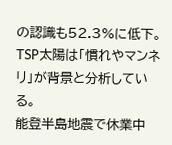の認識も52.3%に低下。TSP太陽は「慣れやマンネリ」が背景と分析している。
能登半島地震で休業中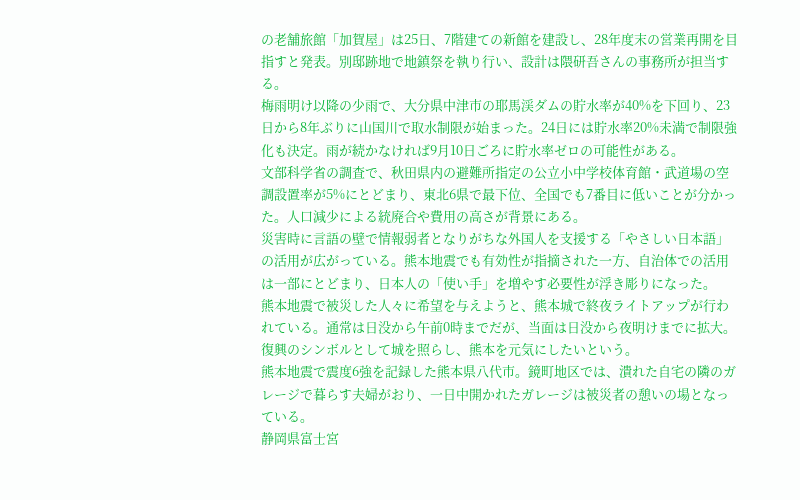の老舗旅館「加賀屋」は25日、7階建ての新館を建設し、28年度末の営業再開を目指すと発表。別邸跡地で地鎮祭を執り行い、設計は隈研吾さんの事務所が担当する。
梅雨明け以降の少雨で、大分県中津市の耶馬渓ダムの貯水率が40%を下回り、23日から8年ぶりに山国川で取水制限が始まった。24日には貯水率20%未満で制限強化も決定。雨が続かなければ9月10日ごろに貯水率ゼロの可能性がある。
文部科学省の調査で、秋田県内の避難所指定の公立小中学校体育館・武道場の空調設置率が5%にとどまり、東北6県で最下位、全国でも7番目に低いことが分かった。人口減少による統廃合や費用の高さが背景にある。
災害時に言語の壁で情報弱者となりがちな外国人を支援する「やさしい日本語」の活用が広がっている。熊本地震でも有効性が指摘された一方、自治体での活用は一部にとどまり、日本人の「使い手」を増やす必要性が浮き彫りになった。
熊本地震で被災した人々に希望を与えようと、熊本城で終夜ライトアップが行われている。通常は日没から午前0時までだが、当面は日没から夜明けまでに拡大。復興のシンボルとして城を照らし、熊本を元気にしたいという。
熊本地震で震度6強を記録した熊本県八代市。鏡町地区では、潰れた自宅の隣のガレージで暮らす夫婦がおり、一日中開かれたガレージは被災者の憩いの場となっている。
静岡県富士宮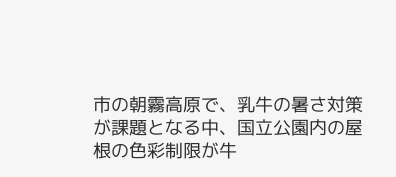市の朝霧高原で、乳牛の暑さ対策が課題となる中、国立公園内の屋根の色彩制限が牛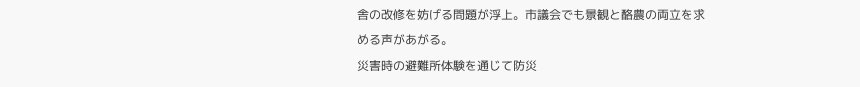舎の改修を妨げる問題が浮上。市議会でも景観と酪農の両立を求める声があがる。
災害時の避難所体験を通じて防災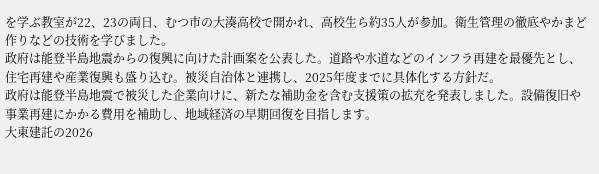を学ぶ教室が22、23の両日、むつ市の大湊高校で開かれ、高校生ら約35人が参加。衛生管理の徹底やかまど作りなどの技術を学びました。
政府は能登半島地震からの復興に向けた計画案を公表した。道路や水道などのインフラ再建を最優先とし、住宅再建や産業復興も盛り込む。被災自治体と連携し、2025年度までに具体化する方針だ。
政府は能登半島地震で被災した企業向けに、新たな補助金を含む支援策の拡充を発表しました。設備復旧や事業再建にかかる費用を補助し、地域経済の早期回復を目指します。
大東建託の2026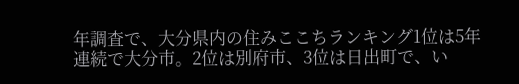年調査で、大分県内の住みここちランキング1位は5年連続で大分市。2位は別府市、3位は日出町で、い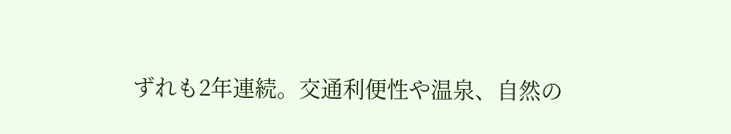ずれも2年連続。交通利便性や温泉、自然の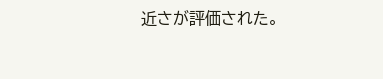近さが評価された。